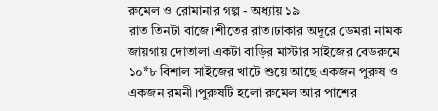রুমেল ও রোমানার গল্প - অধ্যায় ১৯
রাত তিনটা বাজে।শীতের রাত।ঢাকার অদূরে ডেমরা নামক জায়গায় দোতালা একটা বাড়ির মাস্টার সাইজের বেডরুমে ১০*৮ বিশাল সাইজের খাটে শুয়ে আছে একজন পুরুষ ও একজন রমনী।পুরুষটি হলো রুমেল আর পাশের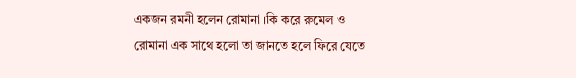একজন রমনী হলেন রোমানা ।কি করে রুমেল ও রোমানা এক সাথে হলো তা জানতে হলে ফিরে যেতে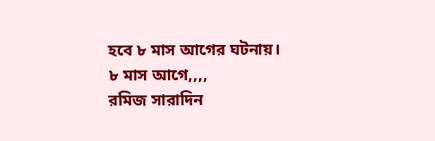হবে ৮ মাস আগের ঘটনায়।
৮ মাস আগে,,,,
রমিজ সারাদিন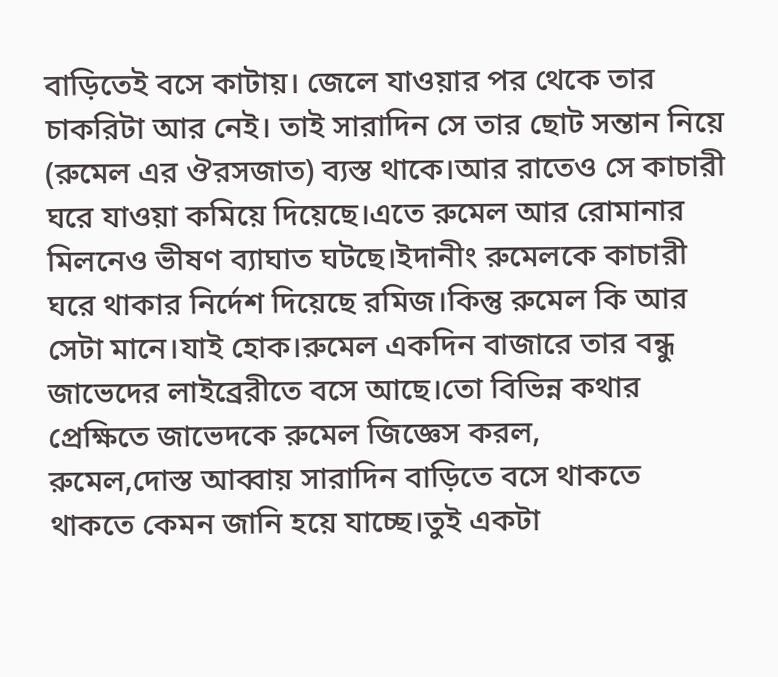বাড়িতেই বসে কাটায়। জেলে যাওয়ার পর থেকে তার চাকরিটা আর নেই। তাই সারাদিন সে তার ছোট সন্তান নিয়ে (রুমেল এর ঔরসজাত) ব্যস্ত থাকে।আর রাতেও সে কাচারী ঘরে যাওয়া কমিয়ে দিয়েছে।এতে রুমেল আর রোমানার মিলনেও ভীষণ ব্যাঘাত ঘটছে।ইদানীং রুমেলকে কাচারী ঘরে থাকার নির্দেশ দিয়েছে রমিজ।কিন্তু রুমেল কি আর সেটা মানে।যাই হোক।রুমেল একদিন বাজারে তার বন্ধু জাভেদের লাইব্রেরীতে বসে আছে।তো বিভিন্ন কথার প্রেক্ষিতে জাভেদকে রুমেল জিজ্ঞেস করল,
রুমেল,দোস্ত আব্বায় সারাদিন বাড়িতে বসে থাকতে থাকতে কেমন জানি হয়ে যাচ্ছে।তুই একটা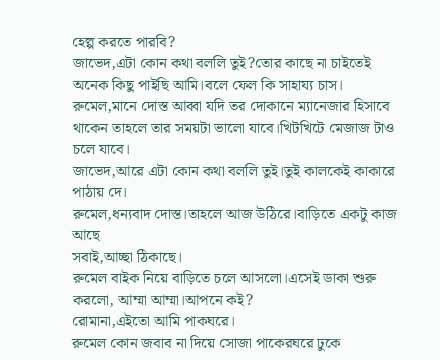হেল্প করতে পারবি?
জাভেদ,এটা কোন কথা বললি তুই?তোর কাছে না চাইতেই অনেক কিছু পাইছি আমি।বলে ফেল কি সাহায্য চাস।
রুমেল,মানে দোস্ত আব্বা যদি তর দোকানে ম্যানেজার হিসাবে থাকেন তাহলে তার সময়টা ভালো যাবে।খিটখিটে মেজাজ টাও চলে যাবে।
জাভেদ,আরে এটা কোন কথা বললি তুই।তুই কালকেই কাকারে পাঠায় দে।
রুমেল,ধন্যবাদ দোস্ত।তাহলে আজ উঠিরে।বাড়িতে একটু কাজ আছে
সবাই,আচ্ছা ঠিকাছে।
রুমেল বাইক নিয়ে বাড়িতে চলে আসলো।এসেই ডাকা শুরু করলো, আম্মা আম্মা।আপনে কই?
রোমানা,এইতো আমি পাকঘরে।
রুমেল কোন জবাব না দিয়ে সোজা পাকেরঘরে ঢুকে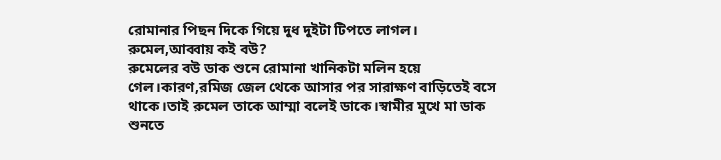রোমানার পিছন দিকে গিয়ে দুধ দুইটা টিপতে লাগল।
রুমেল,আব্বায় কই বউ?
রুমেলের বউ ডাক শুনে রোমানা খানিকটা মলিন হয়ে গেল।কারণ,রমিজ জেল থেকে আসার পর সারাক্ষণ বাড়িতেই বসে থাকে।তাই রুমেল তাকে আম্মা বলেই ডাকে।স্বামীর মুখে মা ডাক শুনতে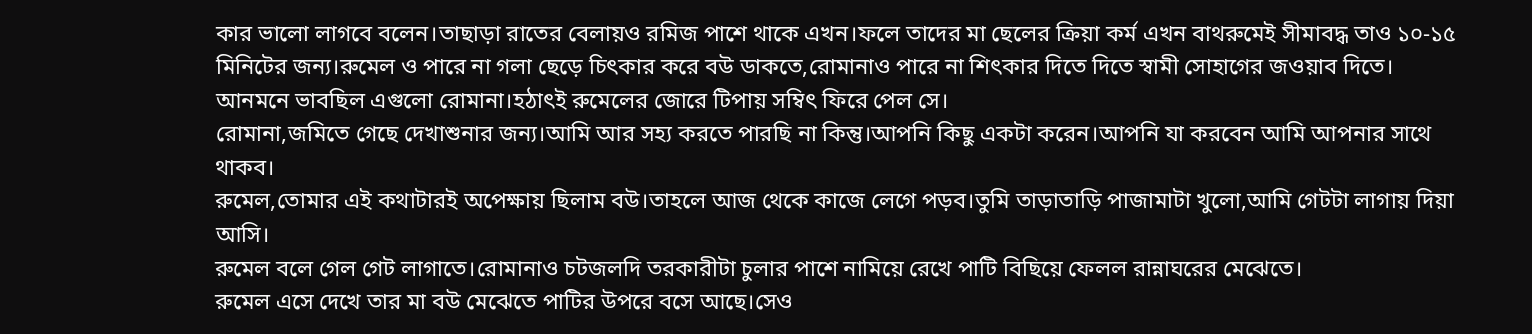কার ভালো লাগবে বলেন।তাছাড়া রাতের বেলায়ও রমিজ পাশে থাকে এখন।ফলে তাদের মা ছেলের ক্রিয়া কর্ম এখন বাথরুমেই সীমাবদ্ধ তাও ১০-১৫ মিনিটের জন্য।রুমেল ও পারে না গলা ছেড়ে চিৎকার করে বউ ডাকতে,রোমানাও পারে না শিৎকার দিতে দিতে স্বামী সোহাগের জওয়াব দিতে।
আনমনে ভাবছিল এগুলো রোমানা।হঠাৎই রুমেলের জোরে টিপায় সম্বিৎ ফিরে পেল সে।
রোমানা,জমিতে গেছে দেখাশুনার জন্য।আমি আর সহ্য করতে পারছি না কিন্তু।আপনি কিছু একটা করেন।আপনি যা করবেন আমি আপনার সাথে থাকব।
রুমেল,তোমার এই কথাটারই অপেক্ষায় ছিলাম বউ।তাহলে আজ থেকে কাজে লেগে পড়ব।তুমি তাড়াতাড়ি পাজামাটা খুলো,আমি গেটটা লাগায় দিয়া আসি।
রুমেল বলে গেল গেট লাগাতে।রোমানাও চটজলদি তরকারীটা চুলার পাশে নামিয়ে রেখে পাটি বিছিয়ে ফেলল রান্নাঘরের মেঝেতে।
রুমেল এসে দেখে তার মা বউ মেঝেতে পাটির উপরে বসে আছে।সেও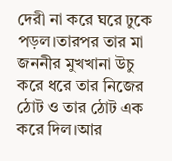দেরী না করে ঘরে ঢুকে পড়ল।তারপর তার মা জননীর মুখখানা উচু করে ধরে তার নিজের ঠোট ও তার ঠোট এক করে দিল।আর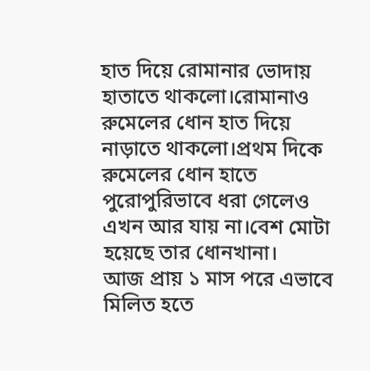হাত দিয়ে রোমানার ভোদায় হাতাতে থাকলো।রোমানাও রুমেলের ধোন হাত দিয়ে নাড়াতে থাকলো।প্রথম দিকে রুমেলের ধোন হাতে পুরোপুরিভাবে ধরা গেলেও এখন আর যায় না।বেশ মোটা হয়েছে তার ধোনখানা।
আজ প্রায় ১ মাস পরে এভাবে মিলিত হতে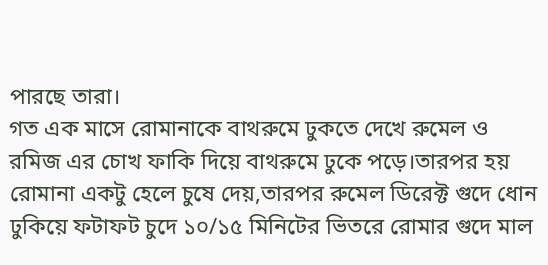পারছে তারা।
গত এক মাসে রোমানাকে বাথরুমে ঢুকতে দেখে রুমেল ও রমিজ এর চোখ ফাকি দিয়ে বাথরুমে ঢুকে পড়ে।তারপর হয় রোমানা একটু হেলে চুষে দেয়,তারপর রুমেল ডিরেক্ট গুদে ধোন ঢুকিয়ে ফটাফট চুদে ১০/১৫ মিনিটের ভিতরে রোমার গুদে মাল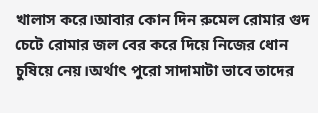খালাস করে।আবার কোন দিন রুমেল রোমার গুদ চেটে রোমার জল বের করে দিয়ে নিজের ধোন চুষিয়ে নেয়।অর্থাৎ পুরো সাদামাটা ভাবে তাদের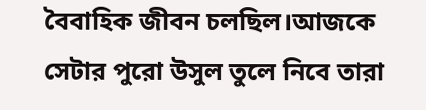বৈবাহিক জীবন চলছিল।আজকে সেটার পুরো উসুল তুলে নিবে তারা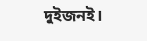দুইজনই।